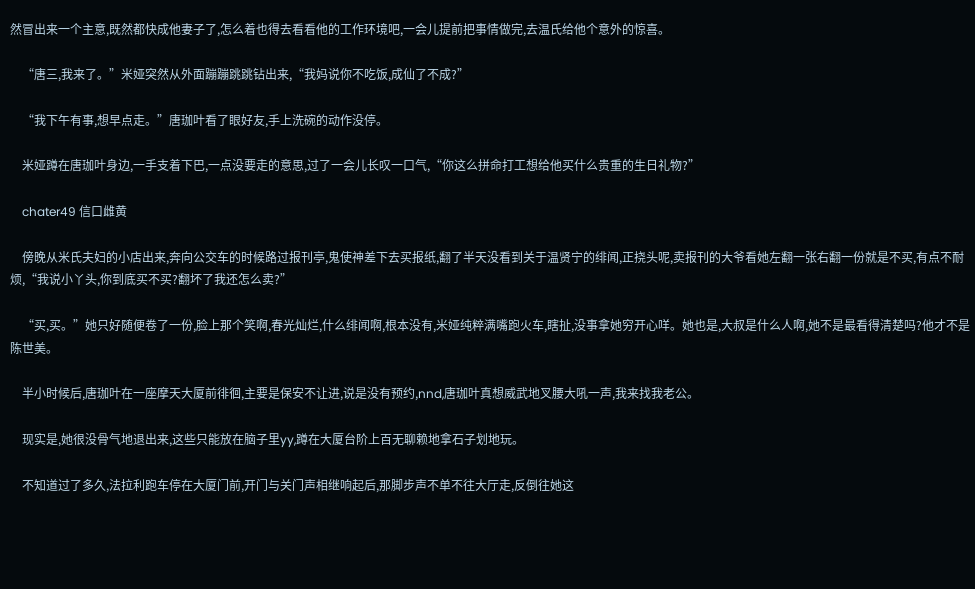然冒出来一个主意,既然都快成他妻子了,怎么着也得去看看他的工作环境吧,一会儿提前把事情做完,去温氏给他个意外的惊喜。

    “唐三,我来了。”米娅突然从外面蹦蹦跳跳钻出来,“我妈说你不吃饭,成仙了不成?”

    “我下午有事,想早点走。”唐珈叶看了眼好友,手上洗碗的动作没停。

    米娅蹲在唐珈叶身边,一手支着下巴,一点没要走的意思,过了一会儿长叹一口气,“你这么拼命打工想给他买什么贵重的生日礼物?”

    chater49 信口雌黄

    傍晚从米氏夫妇的小店出来,奔向公交车的时候路过报刊亭,鬼使神差下去买报纸,翻了半天没看到关于温贤宁的绯闻,正挠头呢,卖报刊的大爷看她左翻一张右翻一份就是不买,有点不耐烦,“我说小丫头,你到底买不买?翻坏了我还怎么卖?”

    “买,买。”她只好随便卷了一份,脸上那个笑啊,春光灿烂,什么绯闻啊,根本没有,米娅纯粹满嘴跑火车,瞎扯,没事拿她穷开心咩。她也是,大叔是什么人啊,她不是最看得清楚吗?他才不是陈世美。

    半小时候后,唐珈叶在一座摩天大厦前徘徊,主要是保安不让进,说是没有预约,nnd,唐珈叶真想威武地叉腰大吼一声,我来找我老公。

    现实是,她很没骨气地退出来,这些只能放在脑子里yy,蹲在大厦台阶上百无聊赖地拿石子划地玩。

    不知道过了多久,法拉利跑车停在大厦门前,开门与关门声相继响起后,那脚步声不单不往大厅走,反倒往她这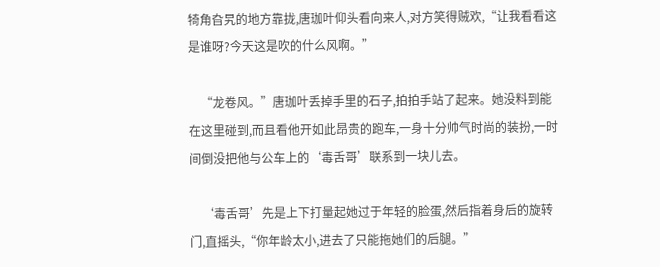犄角旮旯的地方靠拢,唐珈叶仰头看向来人,对方笑得贼欢,“让我看看这是谁呀?今天这是吹的什么风啊。”

    “龙卷风。”唐珈叶丢掉手里的石子,拍拍手站了起来。她没料到能在这里碰到,而且看他开如此昂贵的跑车,一身十分帅气时尚的装扮,一时间倒没把他与公车上的‘毒舌哥’联系到一块儿去。

    ‘毒舌哥’先是上下打量起她过于年轻的脸蛋,然后指着身后的旋转门,直摇头,“你年龄太小,进去了只能拖她们的后腿。”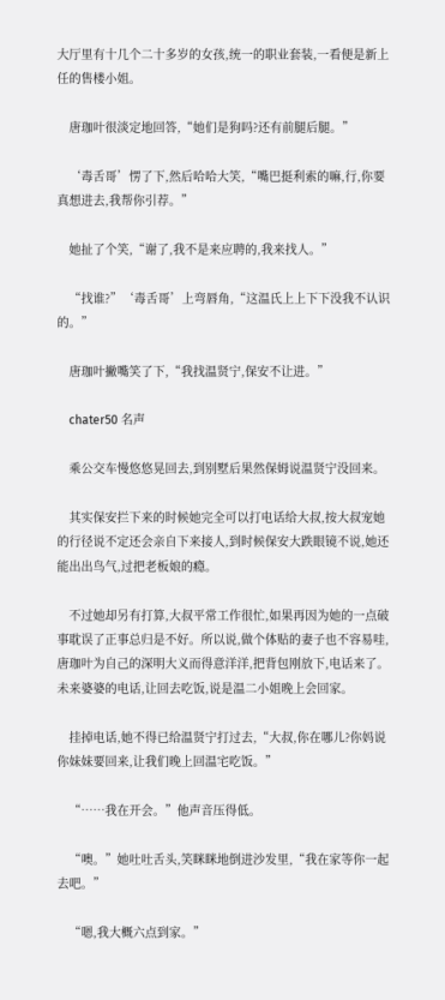大厅里有十几个二十多岁的女孩,统一的职业套装,一看便是新上任的售楼小姐。

    唐珈叶很淡定地回答,“她们是狗吗?还有前腿后腿。”

    ‘毒舌哥’愣了下,然后哈哈大笑,“嘴巴挺利索的嘛,行,你要真想进去,我帮你引荐。”

    她扯了个笑,“谢了,我不是来应聘的,我来找人。”

    “找谁?”‘毒舌哥’上弯唇角,“这温氏上上下下没我不认识的。”

    唐珈叶撇嘴笑了下,“我找温贤宁,保安不让进。”

    chater50 名声

    乘公交车慢悠悠晃回去,到别墅后果然保姆说温贤宁没回来。

    其实保安拦下来的时候她完全可以打电话给大叔,按大叔宠她的行径说不定还会亲自下来接人,到时候保安大跌眼镜不说,她还能出出鸟气,过把老板娘的瘾。

    不过她却另有打算,大叔平常工作很忙,如果再因为她的一点破事耽误了正事总归是不好。所以说,做个体贴的妻子也不容易哇,唐珈叶为自己的深明大义而得意洋洋,把背包刚放下,电话来了。未来婆婆的电话,让回去吃饭,说是温二小姐晚上会回家。

    挂掉电话,她不得已给温贤宁打过去,“大叔,你在哪儿?你妈说你妹妹要回来,让我们晚上回温宅吃饭。”

    “……我在开会。”他声音压得低。

    “噢。”她吐吐舌头,笑眯眯地倒进沙发里,“我在家等你一起去吧。”

    “嗯,我大概六点到家。”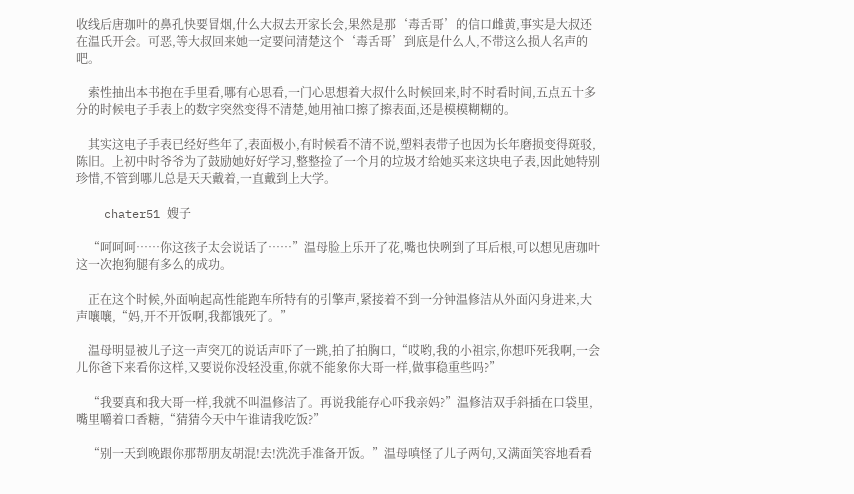收线后唐珈叶的鼻孔快要冒烟,什么大叔去开家长会,果然是那‘毒舌哥’的信口雌黄,事实是大叔还在温氏开会。可恶,等大叔回来她一定要问清楚这个‘毒舌哥’到底是什么人,不带这么损人名声的吧。

    索性抽出本书抱在手里看,哪有心思看,一门心思想着大叔什么时候回来,时不时看时间,五点五十多分的时候电子手表上的数字突然变得不清楚,她用袖口擦了擦表面,还是模模糊糊的。

    其实这电子手表已经好些年了,表面极小,有时候看不清不说,塑料表带子也因为长年磨损变得斑驳,陈旧。上初中时爷爷为了鼓励她好好学习,整整捡了一个月的垃圾才给她买来这块电子表,因此她特别珍惜,不管到哪儿总是天天戴着,一直戴到上大学。

    chater51 嫂子

    “呵呵呵……你这孩子太会说话了……”温母脸上乐开了花,嘴也快咧到了耳后根,可以想见唐珈叶这一次抱狗腿有多么的成功。

    正在这个时候,外面响起高性能跑车所特有的引擎声,紧接着不到一分钟温修洁从外面闪身进来,大声嚷嚷,“妈,开不开饭啊,我都饿死了。”

    温母明显被儿子这一声突兀的说话声吓了一跳,拍了拍胸口,“哎哟,我的小祖宗,你想吓死我啊,一会儿你爸下来看你这样,又要说你没轻没重,你就不能象你大哥一样,做事稳重些吗?”

    “我要真和我大哥一样,我就不叫温修洁了。再说我能存心吓我亲妈?”温修洁双手斜插在口袋里,嘴里嚼着口香糖,“猜猜今天中午谁请我吃饭?”

    “别一天到晚跟你那帮朋友胡混!去!洗洗手准备开饭。”温母嗔怪了儿子两句,又满面笑容地看看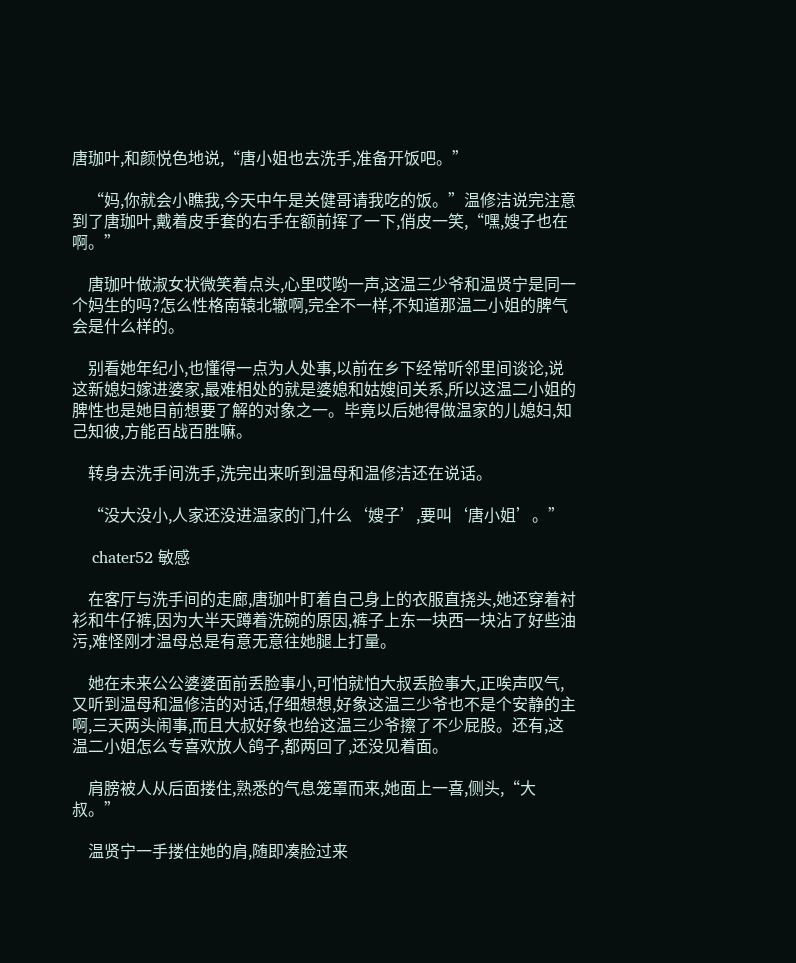唐珈叶,和颜悦色地说,“唐小姐也去洗手,准备开饭吧。”

    “妈,你就会小瞧我,今天中午是关健哥请我吃的饭。”温修洁说完注意到了唐珈叶,戴着皮手套的右手在额前挥了一下,俏皮一笑,“嘿,嫂子也在啊。”

    唐珈叶做淑女状微笑着点头,心里哎哟一声,这温三少爷和温贤宁是同一个妈生的吗?怎么性格南辕北辙啊,完全不一样,不知道那温二小姐的脾气会是什么样的。

    别看她年纪小,也懂得一点为人处事,以前在乡下经常听邻里间谈论,说这新媳妇嫁进婆家,最难相处的就是婆媳和姑嫂间关系,所以这温二小姐的脾性也是她目前想要了解的对象之一。毕竟以后她得做温家的儿媳妇,知己知彼,方能百战百胜嘛。

    转身去洗手间洗手,洗完出来听到温母和温修洁还在说话。

    “没大没小,人家还没进温家的门,什么‘嫂子’,要叫‘唐小姐’。”

    chater52 敏感

    在客厅与洗手间的走廊,唐珈叶盯着自己身上的衣服直挠头,她还穿着衬衫和牛仔裤,因为大半天蹲着洗碗的原因,裤子上东一块西一块沾了好些油污,难怪刚才温母总是有意无意往她腿上打量。

    她在未来公公婆婆面前丢脸事小,可怕就怕大叔丢脸事大,正唉声叹气,又听到温母和温修洁的对话,仔细想想,好象这温三少爷也不是个安静的主啊,三天两头闹事,而且大叔好象也给这温三少爷擦了不少屁股。还有,这温二小姐怎么专喜欢放人鸽子,都两回了,还没见着面。

    肩膀被人从后面搂住,熟悉的气息笼罩而来,她面上一喜,侧头,“大叔。”

    温贤宁一手搂住她的肩,随即凑脸过来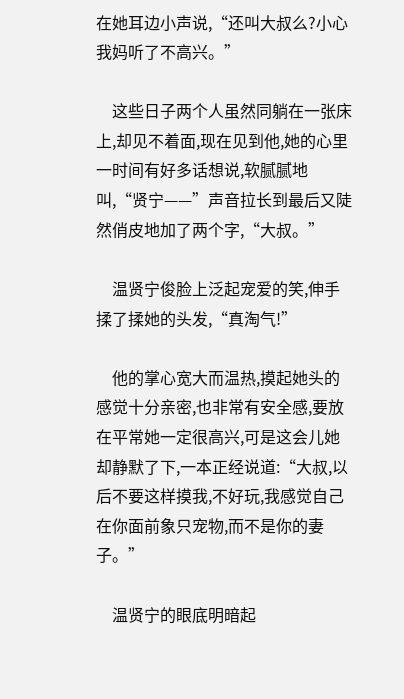在她耳边小声说,“还叫大叔么?小心我妈听了不高兴。”

    这些日子两个人虽然同躺在一张床上,却见不着面,现在见到他,她的心里一时间有好多话想说,软腻腻地叫,“贤宁——”声音拉长到最后又陡然俏皮地加了两个字,“大叔。”

    温贤宁俊脸上泛起宠爱的笑,伸手揉了揉她的头发,“真淘气!”

    他的掌心宽大而温热,摸起她头的感觉十分亲密,也非常有安全感,要放在平常她一定很高兴,可是这会儿她却静默了下,一本正经说道:“大叔,以后不要这样摸我,不好玩,我感觉自己在你面前象只宠物,而不是你的妻子。”

    温贤宁的眼底明暗起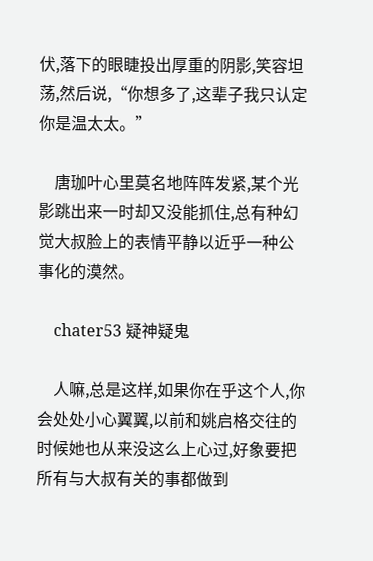伏,落下的眼睫投出厚重的阴影,笑容坦荡,然后说,“你想多了,这辈子我只认定你是温太太。”

    唐珈叶心里莫名地阵阵发紧,某个光影跳出来一时却又没能抓住,总有种幻觉大叔脸上的表情平静以近乎一种公事化的漠然。

    chater53 疑神疑鬼

    人嘛,总是这样,如果你在乎这个人,你会处处小心翼翼,以前和姚启格交往的时候她也从来没这么上心过,好象要把所有与大叔有关的事都做到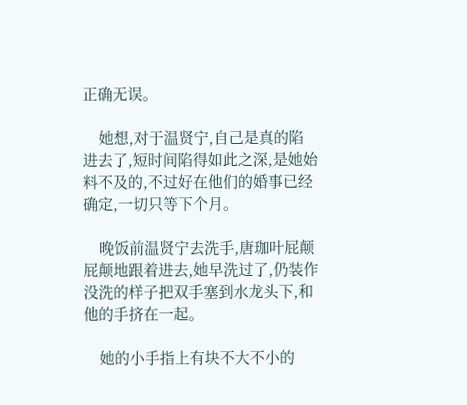正确无误。

    她想,对于温贤宁,自己是真的陷进去了,短时间陷得如此之深,是她始料不及的,不过好在他们的婚事已经确定,一切只等下个月。

    晚饭前温贤宁去洗手,唐珈叶屁颠屁颠地跟着进去,她早洗过了,仍装作没洗的样子把双手塞到水龙头下,和他的手挤在一起。

    她的小手指上有块不大不小的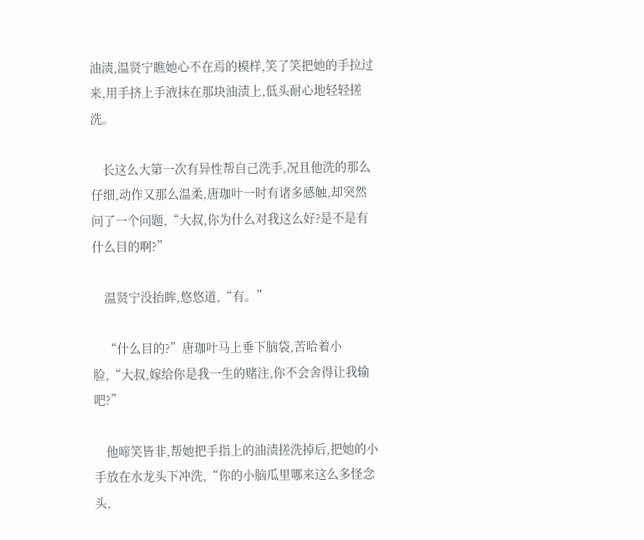油渍,温贤宁瞧她心不在焉的模样,笑了笑把她的手拉过来,用手挤上手液抹在那块油渍上,低头耐心地轻轻搓洗。

    长这么大第一次有异性帮自己洗手,况且他洗的那么仔细,动作又那么温柔,唐珈叶一时有诸多感触,却突然问了一个问题,“大叔,你为什么对我这么好?是不是有什么目的啊?”

    温贤宁没抬眸,悠悠道,“有。”

    “什么目的?”唐珈叶马上垂下脑袋,苦哈着小脸,“大叔,嫁给你是我一生的赌注,你不会舍得让我输吧?”

    他啼笑皆非,帮她把手指上的油渍搓洗掉后,把她的小手放在水龙头下冲洗,“你的小脑瓜里哪来这么多怪念头,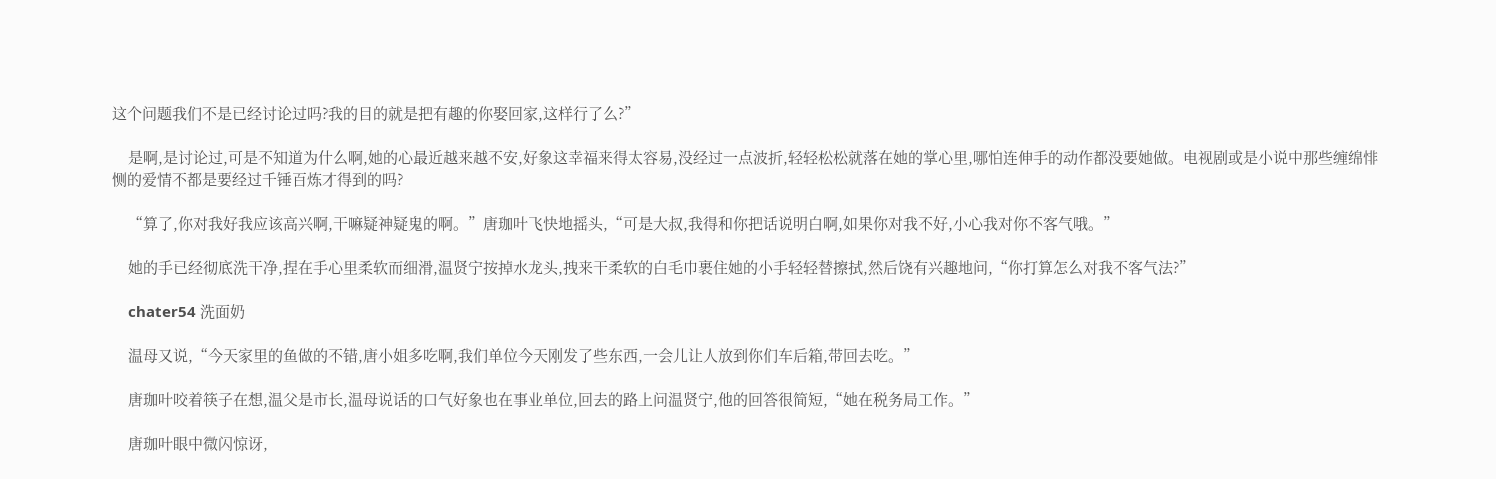这个问题我们不是已经讨论过吗?我的目的就是把有趣的你娶回家,这样行了么?”

    是啊,是讨论过,可是不知道为什么啊,她的心最近越来越不安,好象这幸福来得太容易,没经过一点波折,轻轻松松就落在她的掌心里,哪怕连伸手的动作都没要她做。电视剧或是小说中那些缠绵悱恻的爱情不都是要经过千锤百炼才得到的吗?

    “算了,你对我好我应该高兴啊,干嘛疑神疑鬼的啊。”唐珈叶飞快地摇头,“可是大叔,我得和你把话说明白啊,如果你对我不好,小心我对你不客气哦。”

    她的手已经彻底洗干净,捏在手心里柔软而细滑,温贤宁按掉水龙头,拽来干柔软的白毛巾裹住她的小手轻轻替擦拭,然后饶有兴趣地问,“你打算怎么对我不客气法?”

    chater54 洗面奶

    温母又说,“今天家里的鱼做的不错,唐小姐多吃啊,我们单位今天刚发了些东西,一会儿让人放到你们车后箱,带回去吃。”

    唐珈叶咬着筷子在想,温父是市长,温母说话的口气好象也在事业单位,回去的路上问温贤宁,他的回答很简短,“她在税务局工作。”

    唐珈叶眼中微闪惊讶,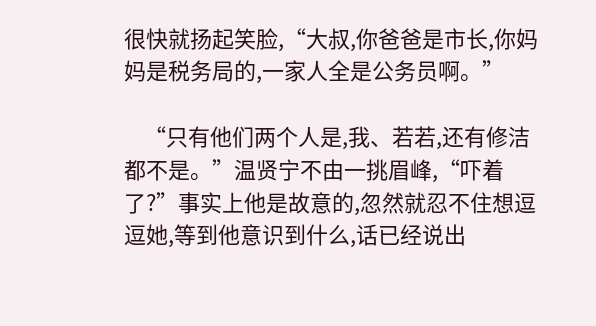很快就扬起笑脸,“大叔,你爸爸是市长,你妈妈是税务局的,一家人全是公务员啊。”

    “只有他们两个人是,我、若若,还有修洁都不是。”温贤宁不由一挑眉峰,“吓着了?”事实上他是故意的,忽然就忍不住想逗逗她,等到他意识到什么,话已经说出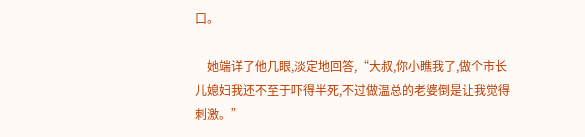口。

    她端详了他几眼,淡定地回答,“大叔,你小瞧我了,做个市长儿媳妇我还不至于吓得半死,不过做温总的老婆倒是让我觉得刺激。”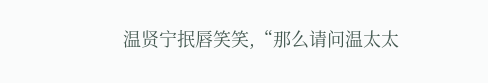温贤宁抿唇笑笑,“那么请问温太太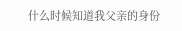什么时候知道我父亲的身份